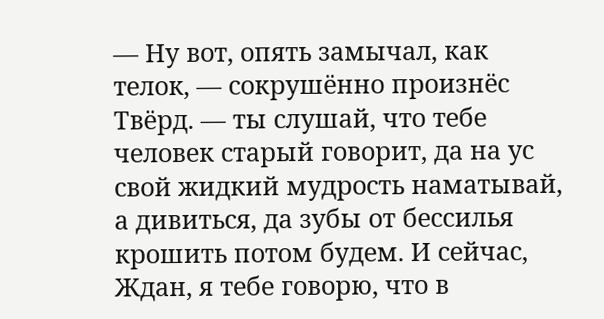— Ну вот, опять замычал, как телок, — сокрушённо произнёс Твёрд. — ты слушай, что тебе человек старый говорит, да на ус свой жидкий мудрость наматывай, а дивиться, да зубы от бессилья крошить потом будем. И сейчас, Ждан, я тебе говорю, что в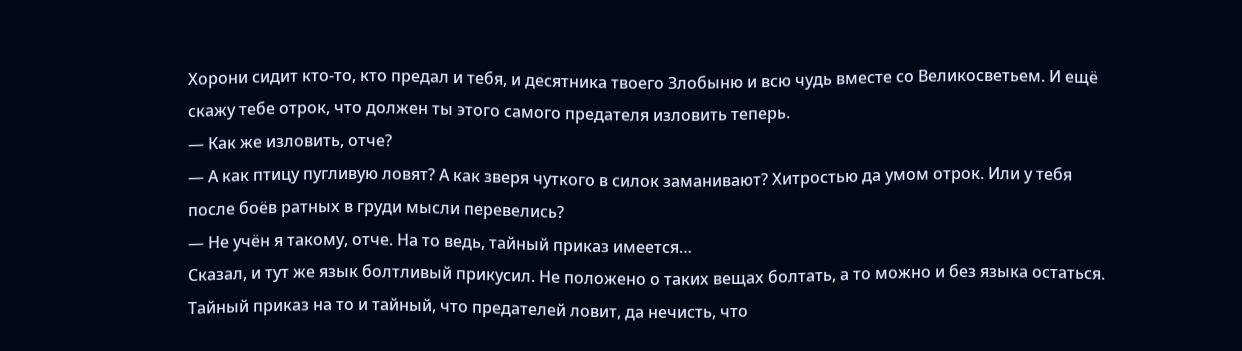Хорони сидит кто-то, кто предал и тебя, и десятника твоего Злобыню и всю чудь вместе со Великосветьем. И ещё скажу тебе отрок, что должен ты этого самого предателя изловить теперь.
— Как же изловить, отче?
— А как птицу пугливую ловят? А как зверя чуткого в силок заманивают? Хитростью да умом отрок. Или у тебя после боёв ратных в груди мысли перевелись?
— Не учён я такому, отче. На то ведь, тайный приказ имеется…
Сказал, и тут же язык болтливый прикусил. Не положено о таких вещах болтать, а то можно и без языка остаться. Тайный приказ на то и тайный, что предателей ловит, да нечисть, что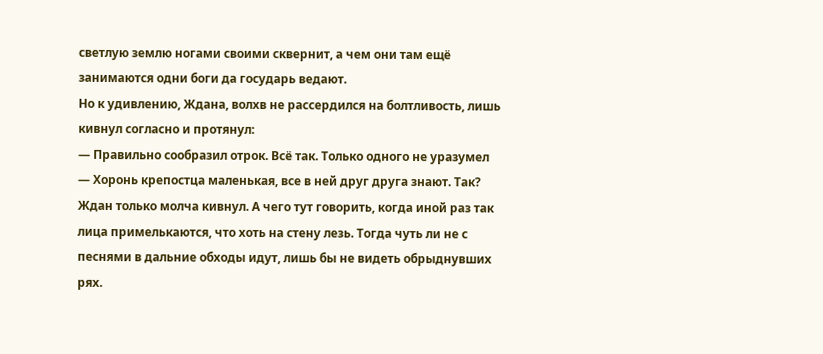светлую землю ногами своими сквернит, а чем они там ещё занимаются одни боги да государь ведают.
Но к удивлению, Ждана, волхв не рассердился на болтливость, лишь кивнул согласно и протянул:
— Правильно сообразил отрок. Всё так. Только одного не уразумел — Хоронь крепостца маленькая, все в ней друг друга знают. Так?
Ждан только молча кивнул. А чего тут говорить, когда иной раз так лица примелькаются, что хоть на стену лезь. Тогда чуть ли не с песнями в дальние обходы идут, лишь бы не видеть обрыднувших рях.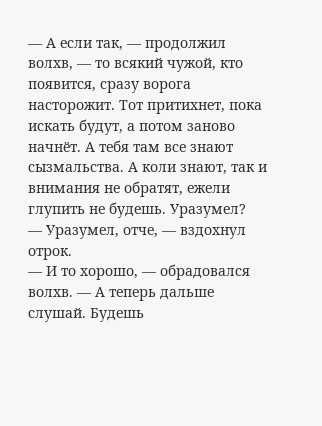— А если так, — продолжил волхв, — то всякий чужой, кто появится, сразу ворога насторожит. Тот притихнет, пока искать будут, а потом заново начнёт. А тебя там все знают сызмальства. А коли знают, так и внимания не обратят, ежели глупить не будешь. Уразумел?
— Уразумел, отче, — вздохнул отрок.
— И то хорошо, — обрадовался волхв. — А теперь дальше слушай. Будешь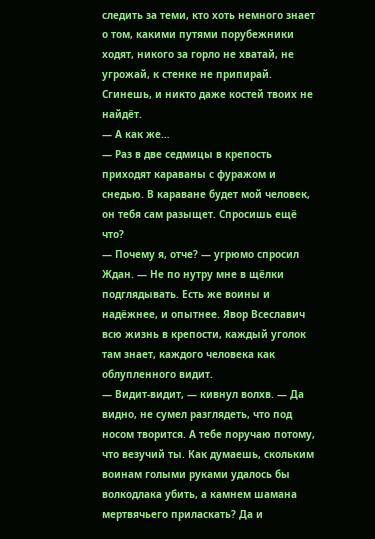следить за теми, кто хоть немного знает о том, какими путями порубежники ходят, никого за горло не хватай, не угрожай, к стенке не припирай. Сгинешь, и никто даже костей твоих не найдёт.
— А как же…
— Раз в две седмицы в крепость приходят караваны с фуражом и снедью. В караване будет мой человек, он тебя сам разыщет. Спросишь ещё что?
— Почему я, отче? — угрюмо спросил Ждан. — Не по нутру мне в щёлки подглядывать. Есть же воины и надёжнее, и опытнее. Явор Всеславич всю жизнь в крепости, каждый уголок там знает, каждого человека как облупленного видит.
— Видит-видит, — кивнул волхв. — Да видно, не сумел разглядеть, что под носом творится. А тебе поручаю потому, что везучий ты. Как думаешь, скольким воинам голыми руками удалось бы волкодлака убить, а камнем шамана мертвячьего приласкать? Да и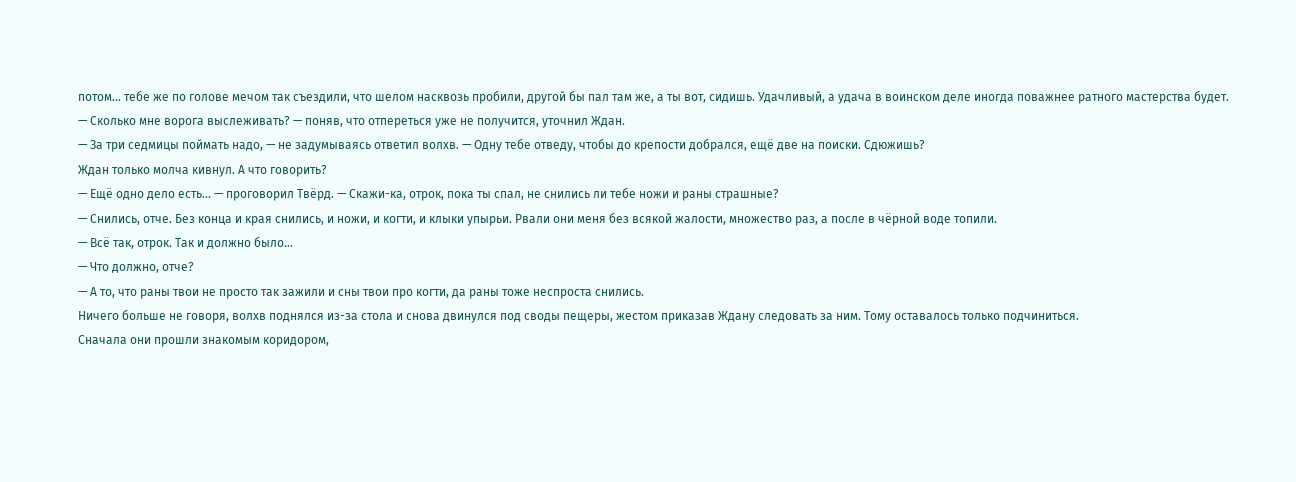потом… тебе же по голове мечом так съездили, что шелом насквозь пробили, другой бы пал там же, а ты вот, сидишь. Удачливый, а удача в воинском деле иногда поважнее ратного мастерства будет.
— Сколько мне ворога выслеживать? — поняв, что отпереться уже не получится, уточнил Ждан.
— За три седмицы поймать надо, — не задумываясь ответил волхв. — Одну тебе отведу, чтобы до крепости добрался, ещё две на поиски. Сдюжишь?
Ждан только молча кивнул. А что говорить?
— Ещё одно дело есть… — проговорил Твёрд. — Скажи-ка, отрок, пока ты спал, не снились ли тебе ножи и раны страшные?
— Снились, отче. Без конца и края снились, и ножи, и когти, и клыки упырьи. Рвали они меня без всякой жалости, множество раз, а после в чёрной воде топили.
— Всё так, отрок. Так и должно было…
— Что должно, отче?
— А то, что раны твои не просто так зажили и сны твои про когти, да раны тоже неспроста снились.
Ничего больше не говоря, волхв поднялся из-за стола и снова двинулся под своды пещеры, жестом приказав Ждану следовать за ним. Тому оставалось только подчиниться.
Сначала они прошли знакомым коридором,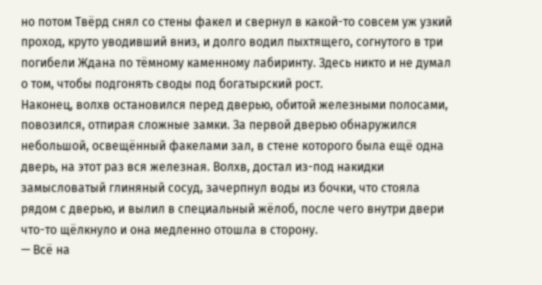но потом Твёрд снял со стены факел и свернул в какой-то совсем уж узкий проход, круто уводивший вниз, и долго водил пыхтящего, согнутого в три погибели Ждана по тёмному каменному лабиринту. Здесь никто и не думал о том, чтобы подгонять своды под богатырский рост.
Наконец, волхв остановился перед дверью, обитой железными полосами, повозился, отпирая сложные замки. За первой дверью обнаружился небольшой, освещённый факелами зал, в стене которого была ещё одна дверь, на этот раз вся железная. Волхв, достал из-под накидки замысловатый глиняный сосуд, зачерпнул воды из бочки, что стояла рядом с дверью, и вылил в специальный жёлоб, после чего внутри двери что-то щёлкнуло и она медленно отошла в сторону.
— Всё на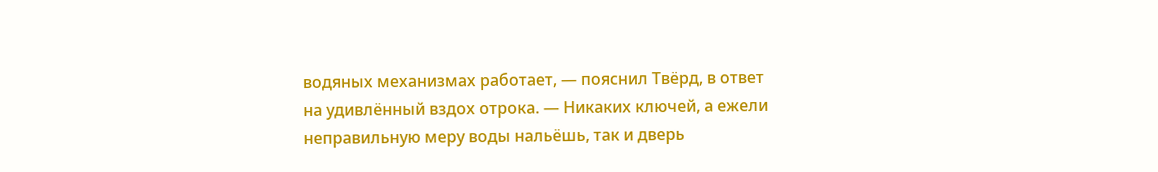водяных механизмах работает, — пояснил Твёрд, в ответ на удивлённый вздох отрока. — Никаких ключей, а ежели неправильную меру воды нальёшь, так и дверь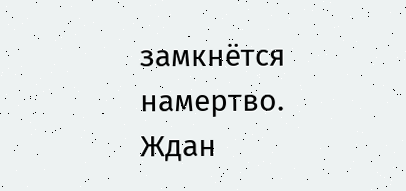замкнётся намертво.
Ждан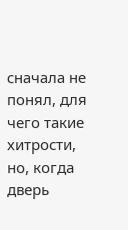сначала не понял, для чего такие хитрости, но, когда дверь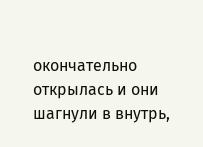окончательно открылась и они шагнули в внутрь,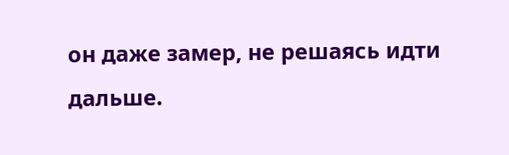он даже замер, не решаясь идти дальше.